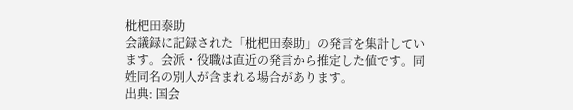枇杷田泰助
会議録に記録された「枇杷田泰助」の発言を集計しています。会派・役職は直近の発言から推定した値です。同姓同名の別人が含まれる場合があります。
出典: 国会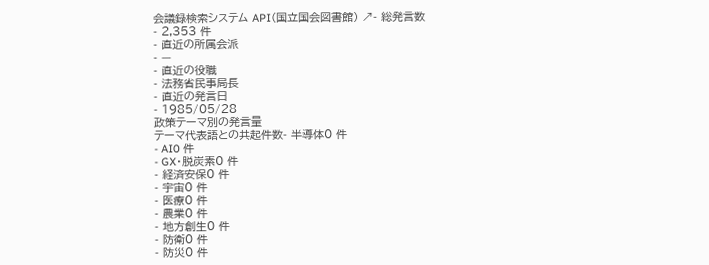会議録検索システム API(国立国会図書館) ↗- 総発言数
- 2,353 件
- 直近の所属会派
- —
- 直近の役職
- 法務省民事局長
- 直近の発言日
- 1985/05/28
政策テーマ別の発言量
テーマ代表語との共起件数- 半導体0 件
- AI0 件
- GX・脱炭素0 件
- 経済安保0 件
- 宇宙0 件
- 医療0 件
- 農業0 件
- 地方創生0 件
- 防衛0 件
- 防災0 件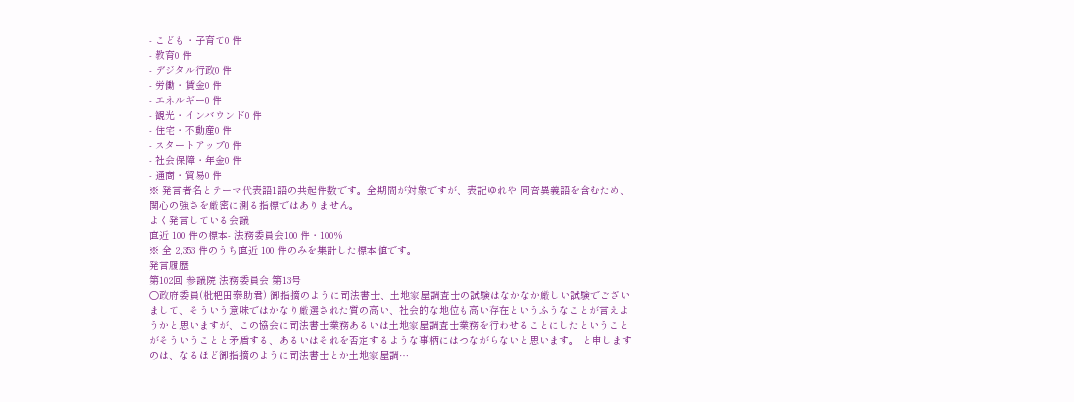- こども・子育て0 件
- 教育0 件
- デジタル行政0 件
- 労働・賃金0 件
- エネルギー0 件
- 観光・インバウンド0 件
- 住宅・不動産0 件
- スタートアップ0 件
- 社会保障・年金0 件
- 通商・貿易0 件
※ 発言者名とテーマ代表語1語の共起件数です。全期間が対象ですが、表記ゆれや 同音異義語を含むため、関心の強さを厳密に測る指標ではありません。
よく発言している会議
直近 100 件の標本- 法務委員会100 件・100%
※ 全 2,353 件のうち直近 100 件のみを集計した標本値です。
発言履歴
第102回 参議院 法務委員会 第13号
○政府委員(枇杷田泰助君) 御指摘のように司法書士、土地家屋調査士の試験はなかなか厳しい試験でございまして、そういう意味ではかなり厳選された質の高い、社会的な地位も高い存在というふうなことが言えようかと思いますが、この協会に司法書士業務あるいは土地家屋調査士業務を行わせることにしたということがそういうことと矛盾する、あるいはそれを否定するような事柄にはつながらないと思います。 と申しますのは、なるほど御指摘のように司法書士とか土地家屋調…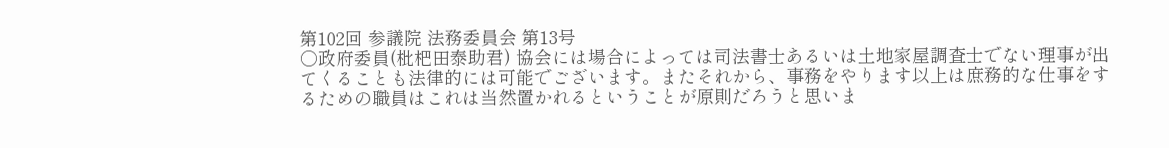第102回 参議院 法務委員会 第13号
○政府委員(枇杷田泰助君) 協会には場合によっては司法書士あるいは土地家屋調査士でない理事が出てくることも法律的には可能でございます。またそれから、事務をやります以上は庶務的な仕事をするための職員はこれは当然置かれるということが原則だろうと思いま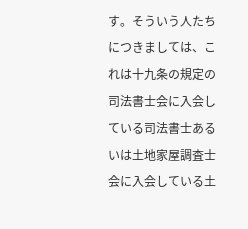す。そういう人たちにつきましては、これは十九条の規定の司法書士会に入会している司法書士あるいは土地家屋調査士会に入会している土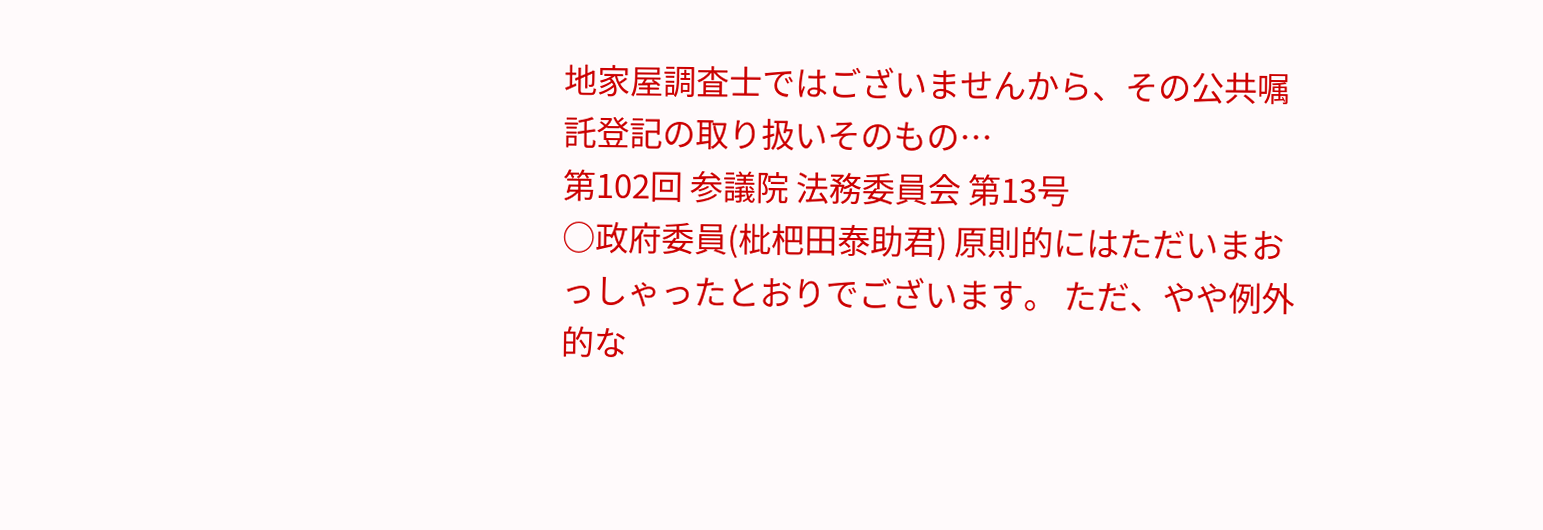地家屋調査士ではございませんから、その公共嘱託登記の取り扱いそのもの…
第102回 参議院 法務委員会 第13号
○政府委員(枇杷田泰助君) 原則的にはただいまおっしゃったとおりでございます。 ただ、やや例外的な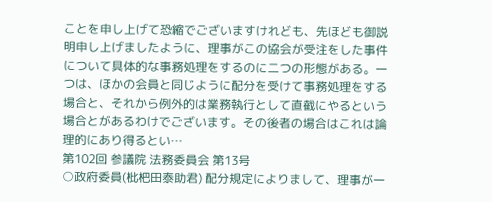ことを申し上げて恐縮でございますけれども、先ほども御説明申し上げましたように、理事がこの協会が受注をした事件について具体的な事務処理をするのに二つの形態がある。一つは、ほかの会員と同じように配分を受けて事務処理をする場合と、それから例外的は業務執行として直截にやるという場合とがあるわけでございます。その後者の場合はこれは論理的にあり得るとい…
第102回 参議院 法務委員会 第13号
○政府委員(枇杷田泰助君) 配分規定によりまして、理事が一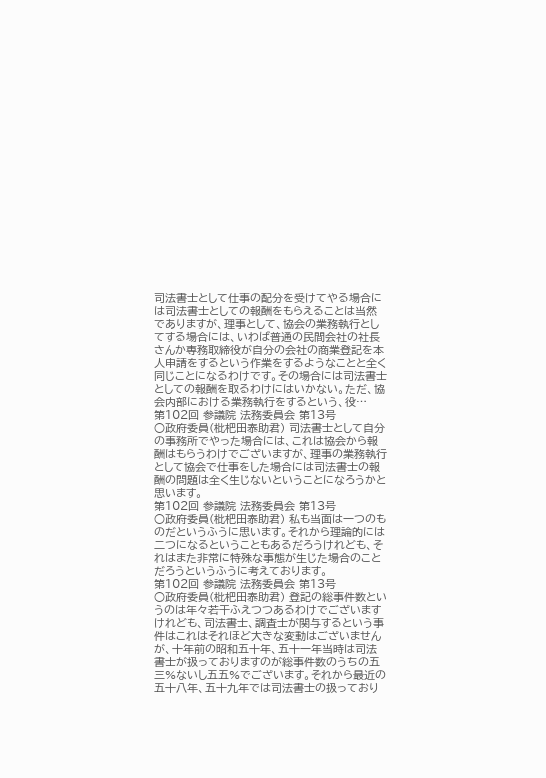司法書士として仕事の配分を受けてやる場合には司法書士としての報酬をもらえることは当然でありますが、理事として、協会の業務執行としてする場合には、いわば普通の民間会社の社長さんか専務取締役が自分の会社の商業登記を本人申請をするという作業をするようなことと全く同じことになるわけです。その場合には司法書士としての報酬を取るわけにはいかない。ただ、協会内部における業務執行をするという、役…
第102回 参議院 法務委員会 第13号
○政府委員(枇杷田泰助君) 司法書士として自分の事務所でやった場合には、これは協会から報酬はもらうわけでございますが、理事の業務執行として協会で仕事をした場合には司法書士の報酬の問題は全く生じないということになろうかと思います。
第102回 参議院 法務委員会 第13号
○政府委員(枇杷田泰助君) 私も当面は一つのものだというふうに思います。それから理論的には二つになるということもあるだろうけれども、それはまた非常に特殊な事態が生じた場合のことだろうというふうに考えております。
第102回 参議院 法務委員会 第13号
○政府委員(枇杷田泰助君) 登記の総事件数というのは年々若干ふえつつあるわけでございますけれども、司法書士、調査士が関与するという事件はこれはそれほど大きな変動はございませんが、十年前の昭和五十年、五十一年当時は司法書士が扱っておりますのが総事件数のうちの五三%ないし五五%でございます。それから最近の五十八年、五十九年では司法書士の扱っており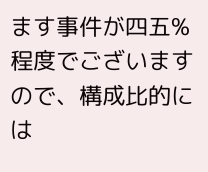ます事件が四五%程度でございますので、構成比的には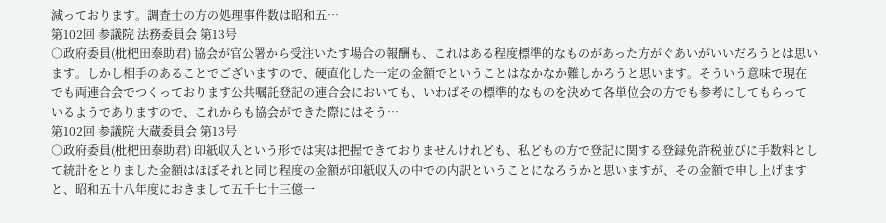減っております。調査士の方の処理事件数は昭和五…
第102回 参議院 法務委員会 第13号
○政府委員(枇杷田泰助君) 協会が官公署から受注いたす場合の報酬も、これはある程度標準的なものがあった方がぐあいがいいだろうとは思います。しかし相手のあることでございますので、硬直化した一定の金額でということはなかなか難しかろうと思います。そういう意味で現在でも両連合会でつくっております公共嘱託登記の連合会においても、いわばその標準的なものを決めて各単位会の方でも参考にしてもらっているようでありますので、これからも協会ができた際にはそう…
第102回 参議院 大蔵委員会 第13号
○政府委員(枇杷田泰助君) 印紙収入という形では実は把握できておりませんけれども、私どもの方で登記に関する登録免許税並びに手数料として統計をとりました金額はほぼそれと同じ程度の金額が印紙収入の中での内訳ということになろうかと思いますが、その金額で申し上げますと、昭和五十八年度におきまして五千七十三億一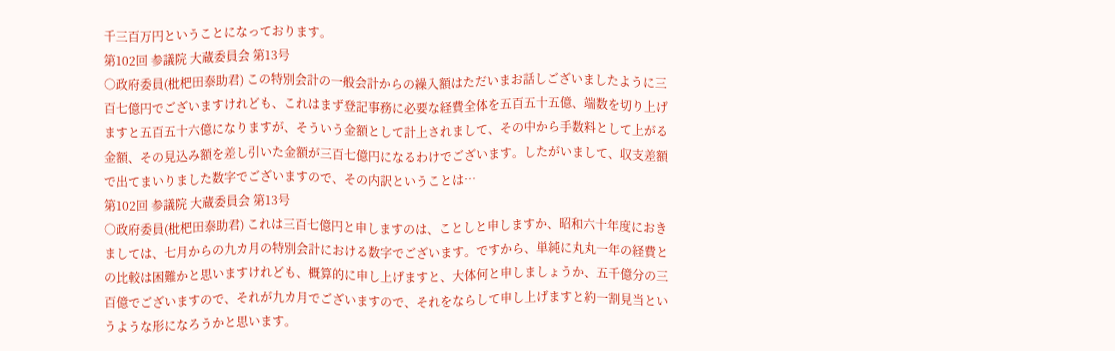千三百万円ということになっております。
第102回 参議院 大蔵委員会 第13号
○政府委員(枇杷田泰助君) この特別会計の一般会計からの繰入額はただいまお話しございましたように三百七億円でございますけれども、これはまず登記事務に必要な経費全体を五百五十五億、端数を切り上げますと五百五十六億になりますが、そういう金額として計上されまして、その中から手数料として上がる金額、その見込み額を差し引いた金額が三百七億円になるわけでございます。したがいまして、収支差額で出てまいりました数字でございますので、その内訳ということは…
第102回 参議院 大蔵委員会 第13号
○政府委員(枇杷田泰助君) これは三百七億円と申しますのは、ことしと申しますか、昭和六十年度におきましては、七月からの九カ月の特別会計における数字でございます。ですから、単純に丸丸一年の経費との比較は困難かと思いますけれども、概算的に申し上げますと、大体何と申しましょうか、五千億分の三百億でございますので、それが九カ月でございますので、それをならして申し上げますと約一割見当というような形になろうかと思います。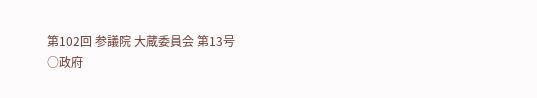第102回 参議院 大蔵委員会 第13号
○政府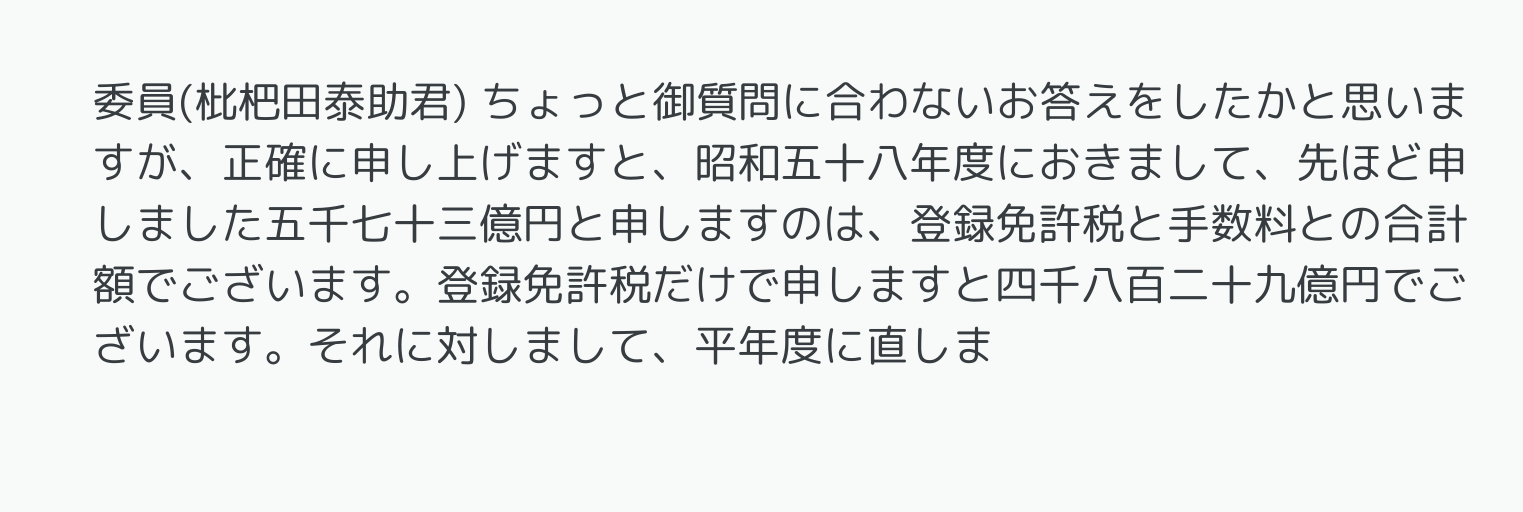委員(枇杷田泰助君) ちょっと御質問に合わないお答えをしたかと思いますが、正確に申し上げますと、昭和五十八年度におきまして、先ほど申しました五千七十三億円と申しますのは、登録免許税と手数料との合計額でございます。登録免許税だけで申しますと四千八百二十九億円でございます。それに対しまして、平年度に直しま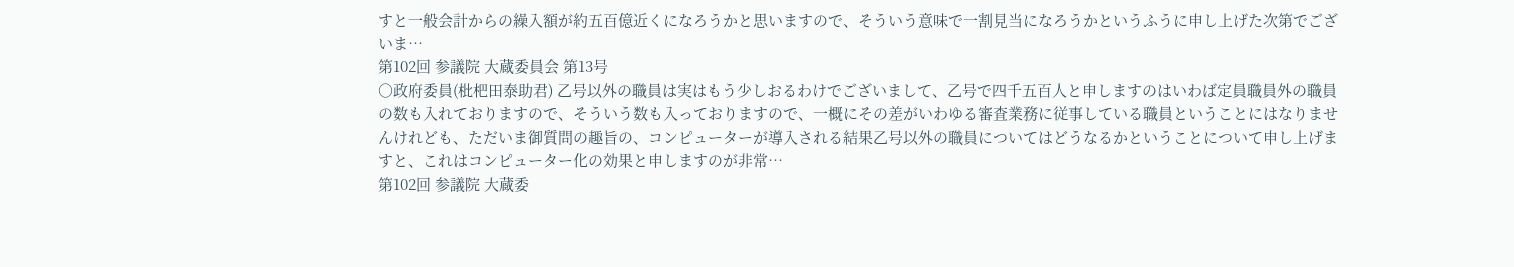すと一般会計からの繰入額が約五百億近くになろうかと思いますので、そういう意味で一割見当になろうかというふうに申し上げた次第でございま…
第102回 参議院 大蔵委員会 第13号
○政府委員(枇杷田泰助君) 乙号以外の職員は実はもう少しおるわけでございまして、乙号で四千五百人と申しますのはいわば定員職員外の職員の数も入れておりますので、そういう数も入っておりますので、一概にその差がいわゆる審査業務に従事している職員ということにはなりませんけれども、ただいま御質問の趣旨の、コンピューターが導入される結果乙号以外の職員についてはどうなるかということについて申し上げますと、これはコンピューター化の効果と申しますのが非常…
第102回 参議院 大蔵委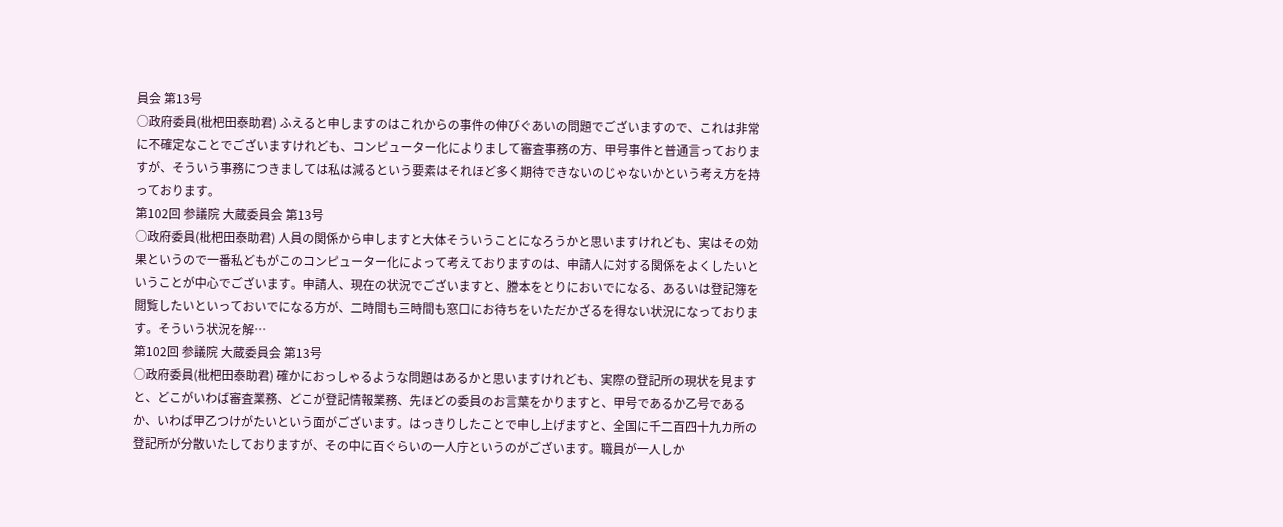員会 第13号
○政府委員(枇杷田泰助君) ふえると申しますのはこれからの事件の伸びぐあいの問題でございますので、これは非常に不確定なことでございますけれども、コンピューター化によりまして審査事務の方、甲号事件と普通言っておりますが、そういう事務につきましては私は減るという要素はそれほど多く期待できないのじゃないかという考え方を持っております。
第102回 参議院 大蔵委員会 第13号
○政府委員(枇杷田泰助君) 人員の関係から申しますと大体そういうことになろうかと思いますけれども、実はその効果というので一番私どもがこのコンピューター化によって考えておりますのは、申請人に対する関係をよくしたいということが中心でございます。申請人、現在の状況でございますと、謄本をとりにおいでになる、あるいは登記簿を閲覧したいといっておいでになる方が、二時間も三時間も窓口にお待ちをいただかざるを得ない状況になっております。そういう状況を解…
第102回 参議院 大蔵委員会 第13号
○政府委員(枇杷田泰助君) 確かにおっしゃるような問題はあるかと思いますけれども、実際の登記所の現状を見ますと、どこがいわば審査業務、どこが登記情報業務、先ほどの委員のお言葉をかりますと、甲号であるか乙号であるか、いわば甲乙つけがたいという面がございます。はっきりしたことで申し上げますと、全国に千二百四十九カ所の登記所が分散いたしておりますが、その中に百ぐらいの一人庁というのがございます。職員が一人しか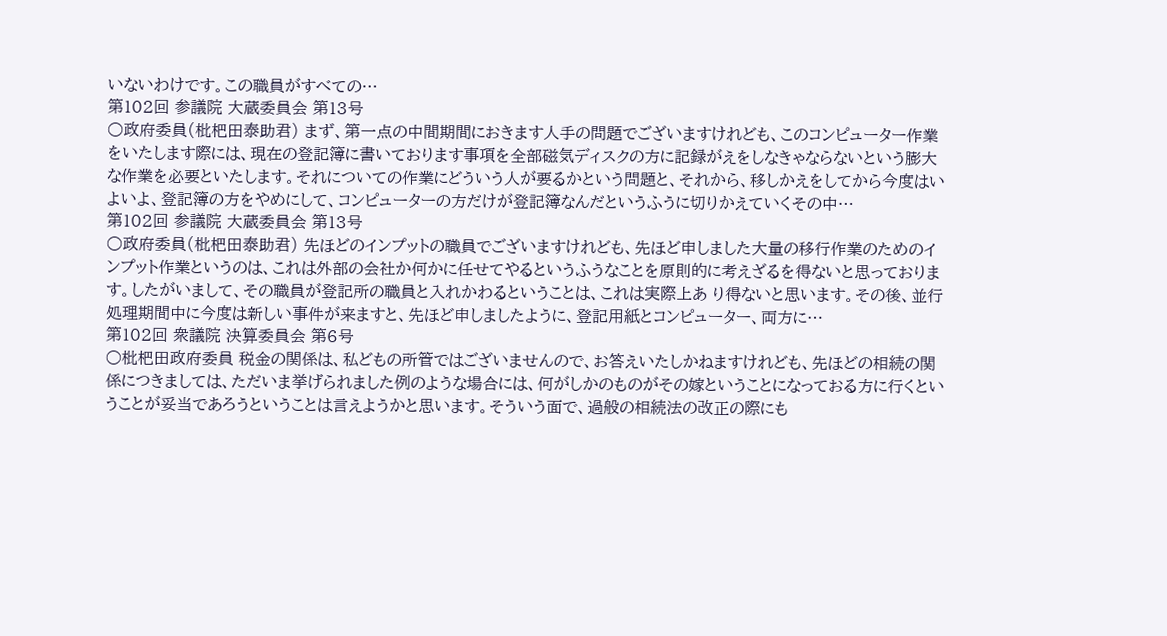いないわけです。この職員がすべての…
第102回 参議院 大蔵委員会 第13号
○政府委員(枇杷田泰助君) まず、第一点の中間期間におきます人手の問題でございますけれども、このコンピューター作業をいたします際には、現在の登記簿に書いております事項を全部磁気ディスクの方に記録がえをしなきゃならないという膨大な作業を必要といたします。それについての作業にどういう人が要るかという問題と、それから、移しかえをしてから今度はいよいよ、登記簿の方をやめにして、コンピューターの方だけが登記簿なんだというふうに切りかえていくその中…
第102回 参議院 大蔵委員会 第13号
○政府委員(枇杷田泰助君) 先ほどのインプットの職員でございますけれども、先ほど申しました大量の移行作業のためのインプット作業というのは、これは外部の会社か何かに任せてやるというふうなことを原則的に考えざるを得ないと思っております。したがいまして、その職員が登記所の職員と入れかわるということは、これは実際上あ り得ないと思います。その後、並行処理期間中に今度は新しい事件が来ますと、先ほど申しましたように、登記用紙とコンピューター、両方に…
第102回 衆議院 決算委員会 第6号
○枇杷田政府委員 税金の関係は、私どもの所管ではございませんので、お答えいたしかねますけれども、先ほどの相続の関係につきましては、ただいま挙げられました例のような場合には、何がしかのものがその嫁ということになっておる方に行くということが妥当であろうということは言えようかと思います。そういう面で、過般の相続法の改正の際にも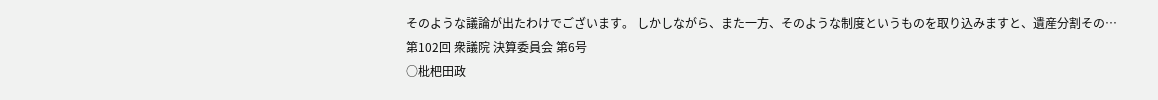そのような議論が出たわけでございます。 しかしながら、また一方、そのような制度というものを取り込みますと、遺産分割その…
第102回 衆議院 決算委員会 第6号
○枇杷田政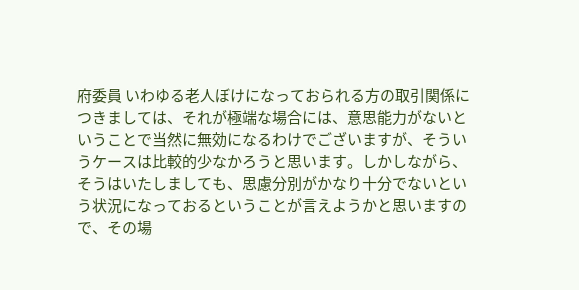府委員 いわゆる老人ぼけになっておられる方の取引関係につきましては、それが極端な場合には、意思能力がないということで当然に無効になるわけでございますが、そういうケースは比較的少なかろうと思います。しかしながら、そうはいたしましても、思慮分別がかなり十分でないという状況になっておるということが言えようかと思いますので、その場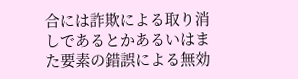合には詐欺による取り消しであるとかあるいはまた要素の錯誤による無効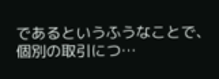であるというふうなことで、個別の取引につ…